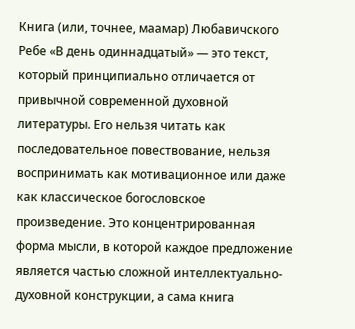Книга (или, точнее, маамар) Любавичского Ребе «В день одиннадцатый» — это текст, который принципиально отличается от привычной современной духовной литературы. Его нельзя читать как последовательное повествование, нельзя воспринимать как мотивационное или даже как классическое богословское произведение. Это концентрированная форма мысли, в которой каждое предложение является частью сложной интеллектуально-духовной конструкции, а сама книга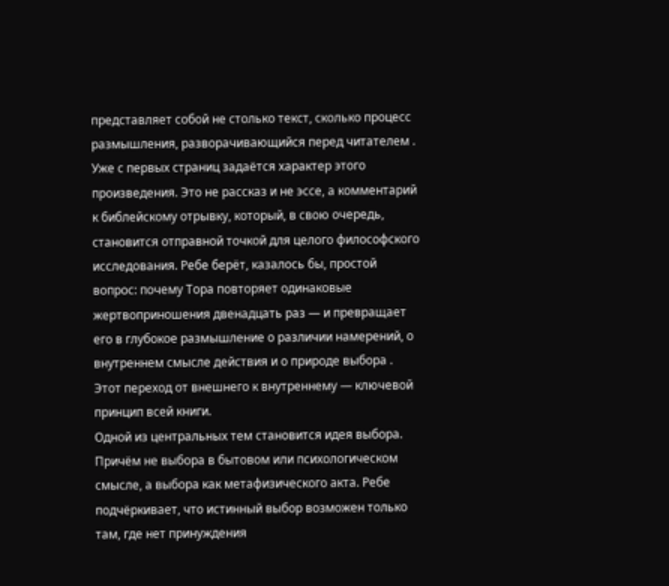представляет собой не столько текст, сколько процесс размышления, разворачивающийся перед читателем .
Уже с первых страниц задаётся характер этого произведения. Это не рассказ и не эссе, а комментарий к библейскому отрывку, который, в свою очередь, становится отправной точкой для целого философского исследования. Ребе берёт, казалось бы, простой вопрос: почему Тора повторяет одинаковые жертвоприношения двенадцать раз — и превращает его в глубокое размышление о различии намерений, о внутреннем смысле действия и о природе выбора . Этот переход от внешнего к внутреннему — ключевой принцип всей книги.
Одной из центральных тем становится идея выбора. Причём не выбора в бытовом или психологическом смысле, а выбора как метафизического акта. Ребе подчёркивает, что истинный выбор возможен только там, где нет принуждения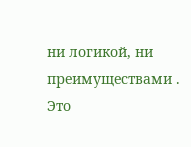ни логикой, ни преимуществами . Это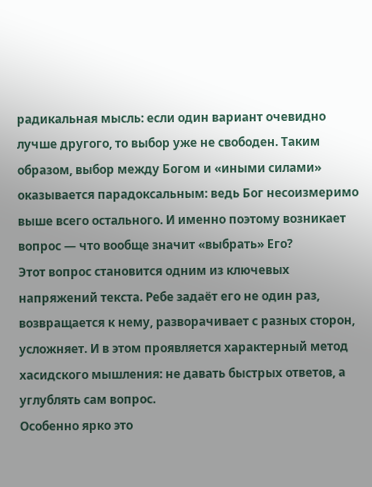радикальная мысль: если один вариант очевидно лучше другого, то выбор уже не свободен. Таким образом, выбор между Богом и «иными силами» оказывается парадоксальным: ведь Бог несоизмеримо выше всего остального. И именно поэтому возникает вопрос — что вообще значит «выбрать» Его?
Этот вопрос становится одним из ключевых напряжений текста. Ребе задаёт его не один раз, возвращается к нему, разворачивает с разных сторон, усложняет. И в этом проявляется характерный метод хасидского мышления: не давать быстрых ответов, а углублять сам вопрос.
Особенно ярко это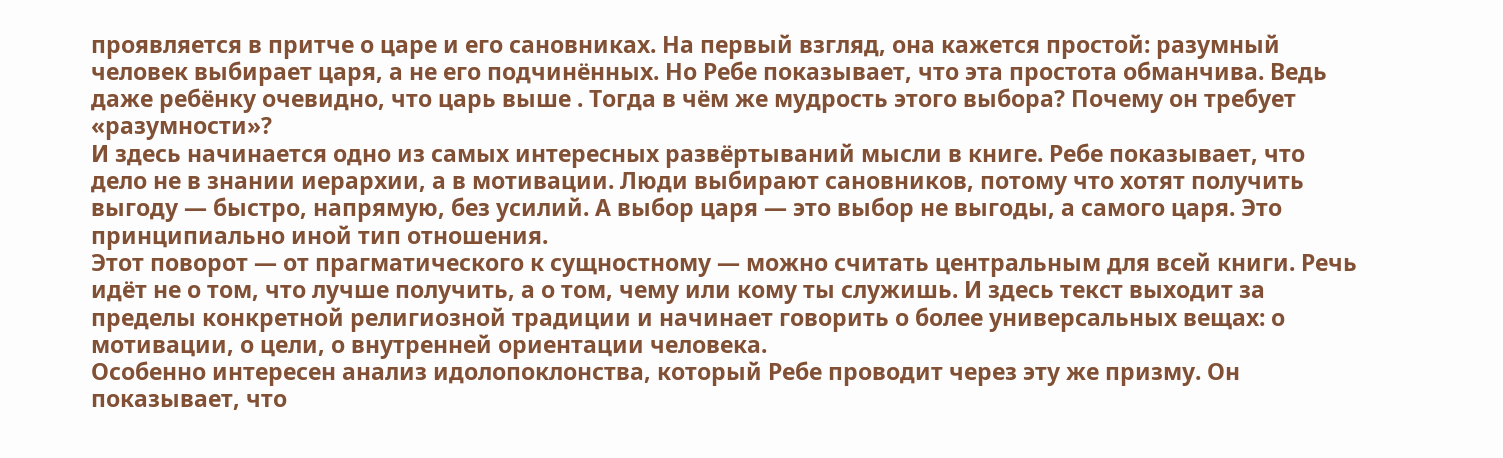проявляется в притче о царе и его сановниках. На первый взгляд, она кажется простой: разумный человек выбирает царя, а не его подчинённых. Но Ребе показывает, что эта простота обманчива. Ведь даже ребёнку очевидно, что царь выше . Тогда в чём же мудрость этого выбора? Почему он требует «разумности»?
И здесь начинается одно из самых интересных развёртываний мысли в книге. Ребе показывает, что дело не в знании иерархии, а в мотивации. Люди выбирают сановников, потому что хотят получить выгоду — быстро, напрямую, без усилий. А выбор царя — это выбор не выгоды, а самого царя. Это принципиально иной тип отношения.
Этот поворот — от прагматического к сущностному — можно считать центральным для всей книги. Речь идёт не о том, что лучше получить, а о том, чему или кому ты служишь. И здесь текст выходит за пределы конкретной религиозной традиции и начинает говорить о более универсальных вещах: о мотивации, о цели, о внутренней ориентации человека.
Особенно интересен анализ идолопоклонства, который Ребе проводит через эту же призму. Он показывает, что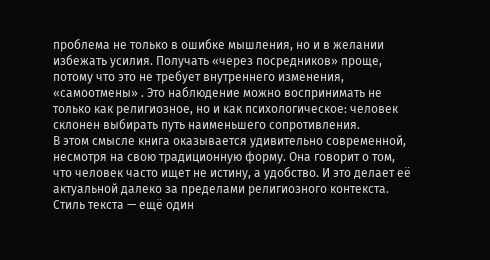проблема не только в ошибке мышления, но и в желании избежать усилия. Получать «через посредников» проще, потому что это не требует внутреннего изменения, «самоотмены» . Это наблюдение можно воспринимать не только как религиозное, но и как психологическое: человек склонен выбирать путь наименьшего сопротивления.
В этом смысле книга оказывается удивительно современной, несмотря на свою традиционную форму. Она говорит о том, что человек часто ищет не истину, а удобство. И это делает её актуальной далеко за пределами религиозного контекста.
Стиль текста — ещё один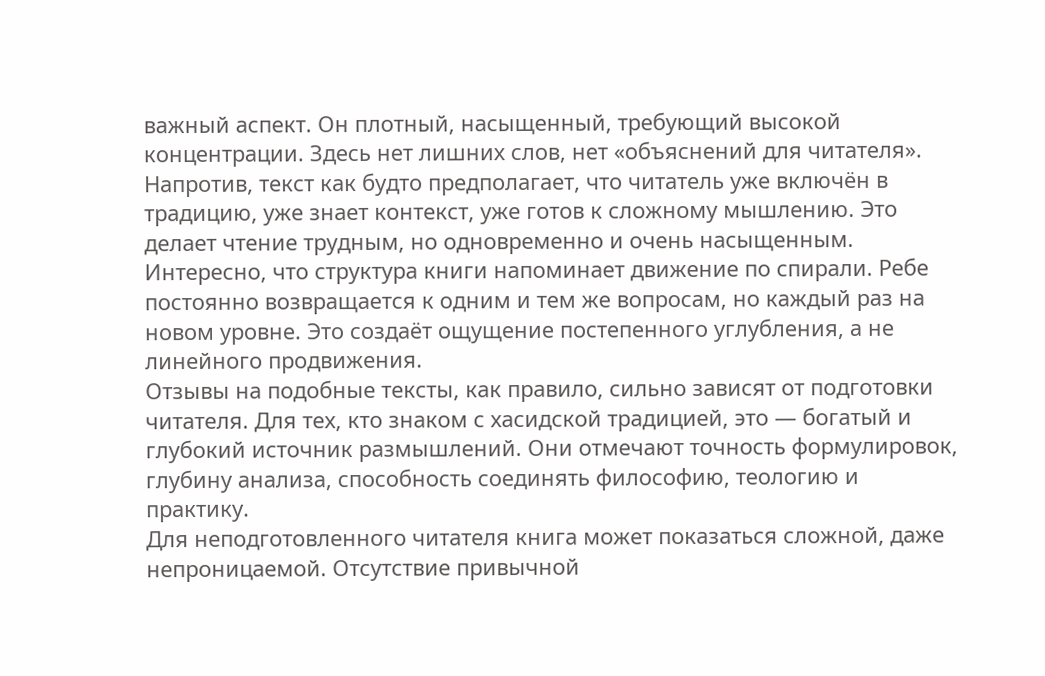важный аспект. Он плотный, насыщенный, требующий высокой концентрации. Здесь нет лишних слов, нет «объяснений для читателя». Напротив, текст как будто предполагает, что читатель уже включён в традицию, уже знает контекст, уже готов к сложному мышлению. Это делает чтение трудным, но одновременно и очень насыщенным.
Интересно, что структура книги напоминает движение по спирали. Ребе постоянно возвращается к одним и тем же вопросам, но каждый раз на новом уровне. Это создаёт ощущение постепенного углубления, а не линейного продвижения.
Отзывы на подобные тексты, как правило, сильно зависят от подготовки читателя. Для тех, кто знаком с хасидской традицией, это — богатый и глубокий источник размышлений. Они отмечают точность формулировок, глубину анализа, способность соединять философию, теологию и практику.
Для неподготовленного читателя книга может показаться сложной, даже непроницаемой. Отсутствие привычной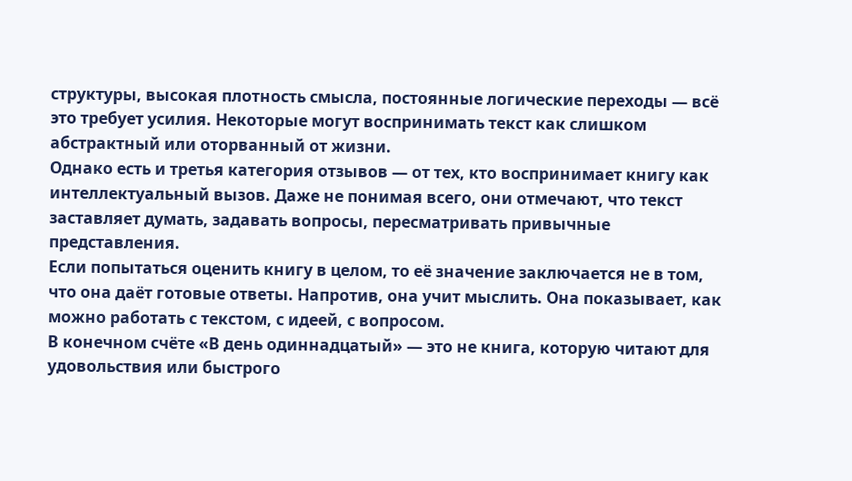структуры, высокая плотность смысла, постоянные логические переходы — всё это требует усилия. Некоторые могут воспринимать текст как слишком абстрактный или оторванный от жизни.
Однако есть и третья категория отзывов — от тех, кто воспринимает книгу как интеллектуальный вызов. Даже не понимая всего, они отмечают, что текст заставляет думать, задавать вопросы, пересматривать привычные представления.
Если попытаться оценить книгу в целом, то её значение заключается не в том, что она даёт готовые ответы. Напротив, она учит мыслить. Она показывает, как можно работать с текстом, с идеей, с вопросом.
В конечном счёте «В день одиннадцатый» — это не книга, которую читают для удовольствия или быстрого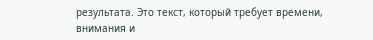результата. Это текст, который требует времени, внимания и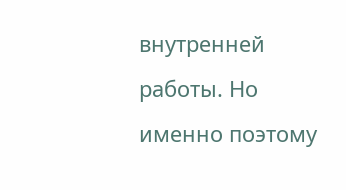внутренней работы. Но именно поэтому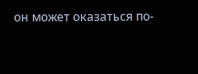он может оказаться по-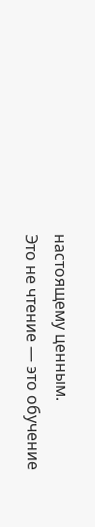настоящему ценным.
Это не чтение — это обучение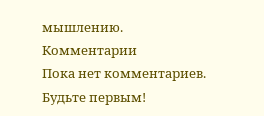мышлению.
Комментарии
Пока нет комментариев. Будьте первым!